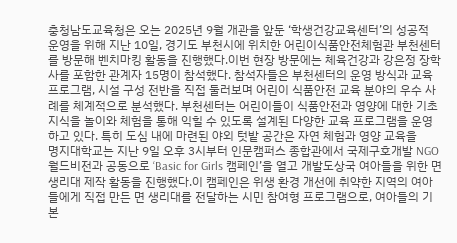충청남도교육청은 오는 2025년 9월 개관을 앞둔 ‘학생건강교육센터’의 성공적 운영을 위해 지난 10일, 경기도 부천시에 위치한 어린이식품안전체험관 부천센터를 방문해 벤치마킹 활동을 진행했다.이번 현장 방문에는 체육건강과 강은정 장학사를 포함한 관계자 15명이 참석했다. 참석자들은 부천센터의 운영 방식과 교육 프로그램, 시설 구성 전반을 직접 둘러보며 어린이 식품안전 교육 분야의 우수 사례를 체계적으로 분석했다. 부천센터는 어린이들이 식품안전과 영양에 대한 기초 지식을 놀이와 체험을 통해 익힐 수 있도록 설계된 다양한 교육 프로그램을 운영하고 있다. 특히 도심 내에 마련된 야외 텃밭 공간은 자연 체험과 영양 교육을
명지대학교는 지난 9일 오후 3시부터 인문캠퍼스 종합관에서 국제구호개발 NGO 월드비전과 공동으로 ‘Basic for Girls 캠페인’을 열고 개발도상국 여아들을 위한 면 생리대 제작 활동을 진행했다.이 캠페인은 위생 환경 개선에 취약한 지역의 여아들에게 직접 만든 면 생리대를 전달하는 시민 참여형 프로그램으로, 여아들의 기본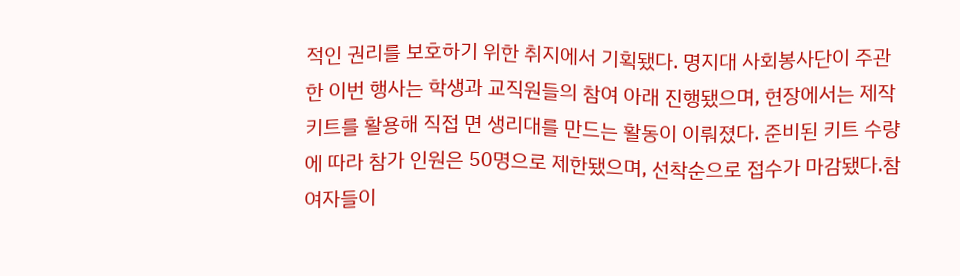적인 권리를 보호하기 위한 취지에서 기획됐다. 명지대 사회봉사단이 주관한 이번 행사는 학생과 교직원들의 참여 아래 진행됐으며, 현장에서는 제작 키트를 활용해 직접 면 생리대를 만드는 활동이 이뤄졌다. 준비된 키트 수량에 따라 참가 인원은 50명으로 제한됐으며, 선착순으로 접수가 마감됐다.참여자들이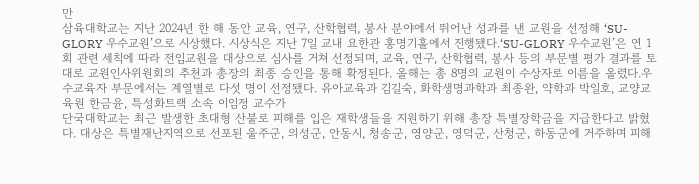만
삼육대학교는 지난 2024년 한 해 동안 교육, 연구, 산학협력, 봉사 분야에서 뛰어난 성과를 낸 교원을 선정해 ‘SU-GLORY 우수교원’으로 시상했다. 시상식은 지난 7일 교내 요한관 홍명기홀에서 진행됐다.‘SU-GLORY 우수교원’은 연 1회 관련 세칙에 따라 전임교원을 대상으로 심사를 거쳐 선정되며, 교육, 연구, 산학협력, 봉사 등의 부문별 평가 결과를 토대로 교원인사위원회의 추천과 총장의 최종 승인을 통해 확정된다. 올해는 총 8명의 교원이 수상자로 이름을 올렸다.우수교육자 부문에서는 계열별로 다섯 명이 선정됐다. 유아교육과 김길숙, 화학생명과학과 최종완, 약학과 박일호, 교양교육원 한금윤, 특성화트랙 소속 이임정 교수가
단국대학교는 최근 발생한 초대형 산불로 피해를 입은 재학생들을 지원하기 위해 총장 특별장학금을 지급한다고 밝혔다. 대상은 특별재난지역으로 선포된 울주군, 의성군, 안동시, 청송군, 영양군, 영덕군, 산청군, 하동군에 거주하며 피해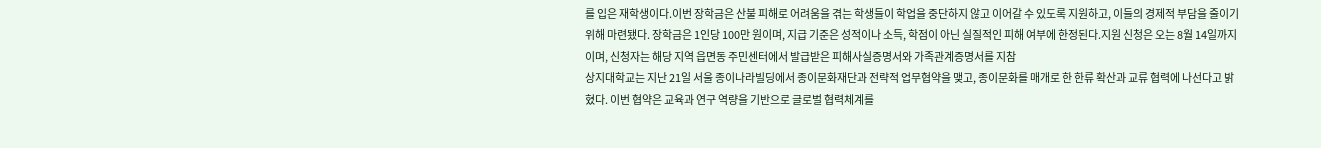를 입은 재학생이다.이번 장학금은 산불 피해로 어려움을 겪는 학생들이 학업을 중단하지 않고 이어갈 수 있도록 지원하고, 이들의 경제적 부담을 줄이기 위해 마련됐다. 장학금은 1인당 100만 원이며, 지급 기준은 성적이나 소득, 학점이 아닌 실질적인 피해 여부에 한정된다.지원 신청은 오는 8월 14일까지이며, 신청자는 해당 지역 읍면동 주민센터에서 발급받은 피해사실증명서와 가족관계증명서를 지참
상지대학교는 지난 21일 서울 종이나라빌딩에서 종이문화재단과 전략적 업무협약을 맺고, 종이문화를 매개로 한 한류 확산과 교류 협력에 나선다고 밝혔다. 이번 협약은 교육과 연구 역량을 기반으로 글로벌 협력체계를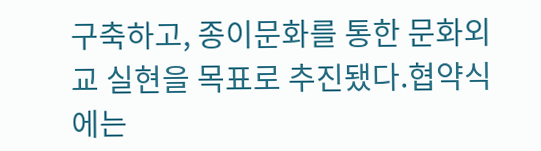구축하고, 종이문화를 통한 문화외교 실현을 목표로 추진됐다.협약식에는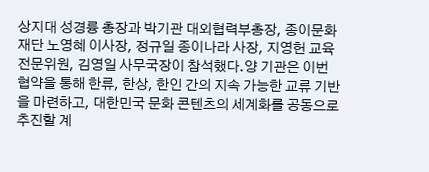상지대 성경륭 총장과 박기관 대외협력부총장, 종이문화재단 노영혜 이사장, 정규일 종이나라 사장, 지영헌 교육전문위원, 김영일 사무국장이 참석했다.양 기관은 이번 협약을 통해 한류, 한상, 한인 간의 지속 가능한 교류 기반을 마련하고, 대한민국 문화 콘텐츠의 세계화를 공동으로 추진할 계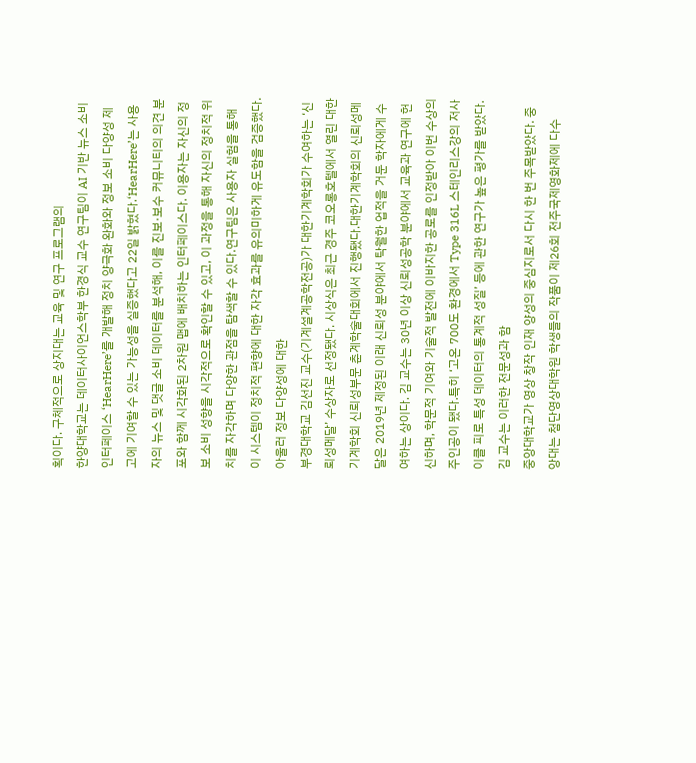획이다. 구체적으로 상지대는 교육 및 연구 프로그램의
한양대학교는 데이터사이언스학부 한경식 교수 연구팀이 AI 기반 뉴스 소비 인터페이스 ‘HearHere’를 개발해 정치 양극화 완화와 정보 소비 다양성 제고에 기여할 수 있는 가능성을 실증했다고 22일 밝혔다.‘HearHere’는 사용자의 뉴스 및 댓글 소비 데이터를 분석해, 이를 진보·보수 커뮤니티의 의견 분포와 함께 시각화된 2차원 맵에 배치하는 인터페이스다. 이용자는 자신의 정보 소비 성향을 시각적으로 확인할 수 있고, 이 과정을 통해 자신의 정치적 위치를 자각하며 다양한 관점을 탐색할 수 있다.연구팀은 사용자 실험을 통해 이 시스템이 정치적 편향에 대한 자각 효과를 유의미하게 유도함을 검증했다. 아울러 정보 다양성에 대한
부경대학교 김선진 교수(기계설계공학전공)가 대한기계학회가 수여하는 ‘신뢰성메달’ 수상자로 선정됐다. 시상식은 최근 경주 코오롱호텔에서 열린 대한기계학회 신뢰성부문 춘계학술대회에서 진행됐다.대한기계학회의 신뢰성메달은 2019년 제정된 이래 신뢰성 분야에서 탁월한 업적을 거둔 학자에게 수여하는 상이다. 김 교수는 30년 이상 신뢰성공학 분야에서 교육과 연구에 헌신하며, 학문적 기여와 기술적 발전에 이바지한 공로를 인정받아 이번 수상의 주인공이 됐다.특히 ‘고온 700도 환경에서 Type 316L 스테인리스강의 저사이클 피로 특성 데이터의 통계적 성질’ 등에 관한 연구가 높은 평가를 받았다. 김 교수는 이러한 전문성과 함
중앙대학교가 영상 창작 인재 양성의 중심지로서 다시 한 번 주목받았다. 중앙대는 첨단영상대학원 학생들의 작품이 제26회 전주국제영화제에 다수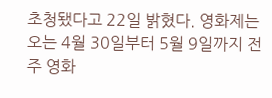초청됐다고 22일 밝혔다. 영화제는 오는 4월 30일부터 5월 9일까지 전주 영화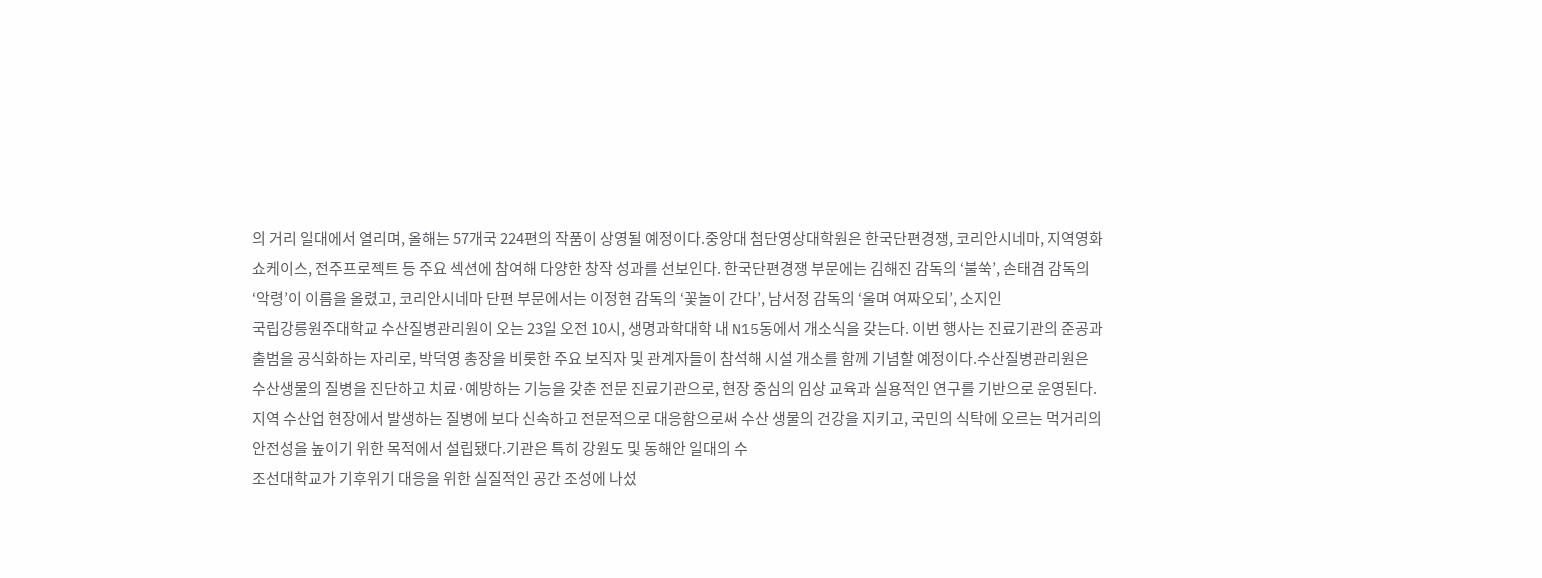의 거리 일대에서 열리며, 올해는 57개국 224편의 작품이 상영될 예정이다.중앙대 첨단영상대학원은 한국단편경쟁, 코리안시네마, 지역영화 쇼케이스, 전주프로젝트 등 주요 섹션에 참여해 다양한 창작 성과를 선보인다. 한국단편경쟁 부문에는 김해진 감독의 ‘불쑥’, 손태겸 감독의 ‘악령’이 이름을 올렸고, 코리안시네마 단편 부문에서는 이정현 감독의 ‘꽃놀이 간다’, 남서정 감독의 ‘울며 여짜오되’, 소지인
국립강릉원주대학교 수산질병관리원이 오는 23일 오전 10시, 생명과학대학 내 N15동에서 개소식을 갖는다. 이번 행사는 진료기관의 준공과 출범을 공식화하는 자리로, 박덕영 총장을 비롯한 주요 보직자 및 관계자들이 참석해 시설 개소를 함께 기념할 예정이다.수산질병관리원은 수산생물의 질병을 진단하고 치료·예방하는 기능을 갖춘 전문 진료기관으로, 현장 중심의 임상 교육과 실용적인 연구를 기반으로 운영된다. 지역 수산업 현장에서 발생하는 질병에 보다 신속하고 전문적으로 대응함으로써 수산 생물의 건강을 지키고, 국민의 식탁에 오르는 먹거리의 안전성을 높이기 위한 목적에서 설립됐다.기관은 특히 강원도 및 동해안 일대의 수
조선대학교가 기후위기 대응을 위한 실질적인 공간 조성에 나섰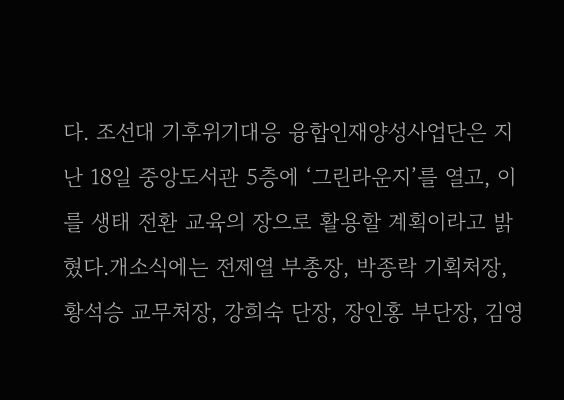다. 조선대 기후위기대응 융합인재양성사업단은 지난 18일 중앙도서관 5층에 ‘그린라운지’를 열고, 이를 생태 전환 교육의 장으로 활용할 계획이라고 밝혔다.개소식에는 전제열 부총장, 박종락 기획처장, 황석승 교무처장, 강희숙 단장, 장인홍 부단장, 김영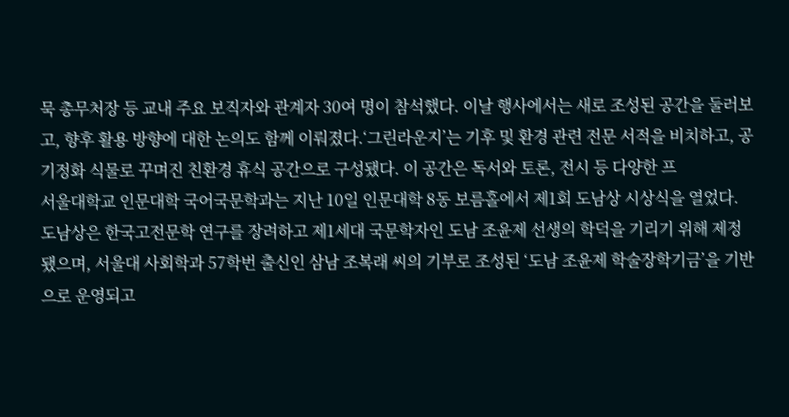묵 총무처장 등 교내 주요 보직자와 관계자 30여 명이 참석했다. 이날 행사에서는 새로 조성된 공간을 둘러보고, 향후 활용 방향에 대한 논의도 함께 이뤄졌다.‘그린라운지’는 기후 및 환경 관련 전문 서적을 비치하고, 공기정화 식물로 꾸며진 친환경 휴식 공간으로 구성됐다. 이 공간은 독서와 토론, 전시 등 다양한 프
서울대학교 인문대학 국어국문학과는 지난 10일 인문대학 8동 보름홀에서 제1회 도남상 시상식을 열었다. 도남상은 한국고전문학 연구를 장려하고 제1세대 국문학자인 도남 조윤제 선생의 학덕을 기리기 위해 제정됐으며, 서울대 사회학과 57학번 출신인 삼남 조복래 씨의 기부로 조성된 ‘도남 조윤제 학술장학기금’을 기반으로 운영되고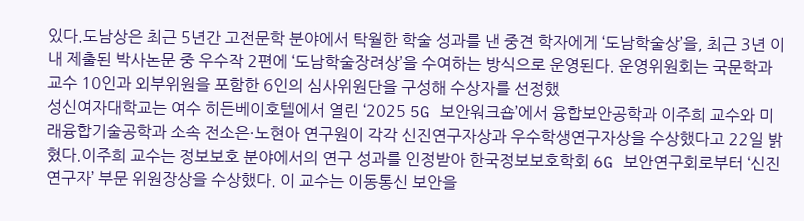있다.도남상은 최근 5년간 고전문학 분야에서 탁월한 학술 성과를 낸 중견 학자에게 ‘도남학술상’을, 최근 3년 이내 제출된 박사논문 중 우수작 2편에 ‘도남학술장려상’을 수여하는 방식으로 운영된다. 운영위원회는 국문학과 교수 10인과 외부위원을 포함한 6인의 심사위원단을 구성해 수상자를 선정했
성신여자대학교는 여수 히든베이호텔에서 열린 ‘2025 5G 보안워크숍’에서 융합보안공학과 이주희 교수와 미래융합기술공학과 소속 전소은·노현아 연구원이 각각 신진연구자상과 우수학생연구자상을 수상했다고 22일 밝혔다.이주희 교수는 정보보호 분야에서의 연구 성과를 인정받아 한국정보보호학회 6G 보안연구회로부터 ‘신진연구자’ 부문 위원장상을 수상했다. 이 교수는 이동통신 보안을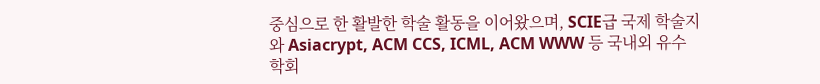중심으로 한 활발한 학술 활동을 이어왔으며, SCIE급 국제 학술지와 Asiacrypt, ACM CCS, ICML, ACM WWW 등 국내외 유수 학회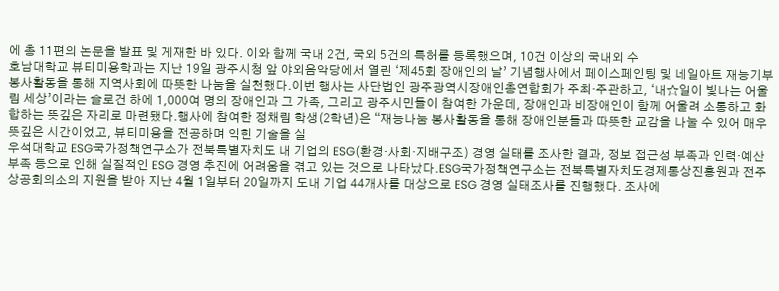에 총 11편의 논문을 발표 및 게재한 바 있다. 이와 함께 국내 2건, 국외 5건의 특허를 등록했으며, 10건 이상의 국내외 수
호남대학교 뷰티미용학과는 지난 19일 광주시청 앞 야외음악당에서 열린 ‘제45회 장애인의 날’ 기념행사에서 페이스페인팅 및 네일아트 재능기부 봉사활동을 통해 지역사회에 따뜻한 나눔을 실천했다.이번 행사는 사단법인 광주광역시장애인총연합회가 주최·주관하고, ‘내☆일이 빛나는 어울림 세상’이라는 슬로건 하에 1,000여 명의 장애인과 그 가족, 그리고 광주시민들이 참여한 가운데, 장애인과 비장애인이 함께 어울려 소통하고 화합하는 뜻깊은 자리로 마련됐다.행사에 참여한 정채림 학생(2학년)은 “재능나눔 봉사활동을 통해 장애인분들과 따뜻한 교감을 나눌 수 있어 매우 뜻깊은 시간이었고, 뷰티미용을 전공하며 익힌 기술을 실
우석대학교 ESG국가정책연구소가 전북특별자치도 내 기업의 ESG(환경·사회·지배구조) 경영 실태를 조사한 결과, 정보 접근성 부족과 인력·예산 부족 등으로 인해 실질적인 ESG 경영 추진에 어려움을 겪고 있는 것으로 나타났다.ESG국가정책연구소는 전북특별자치도경제통상진흥원과 전주상공회의소의 지원을 받아 지난 4월 1일부터 20일까지 도내 기업 44개사를 대상으로 ESG 경영 실태조사를 진행했다. 조사에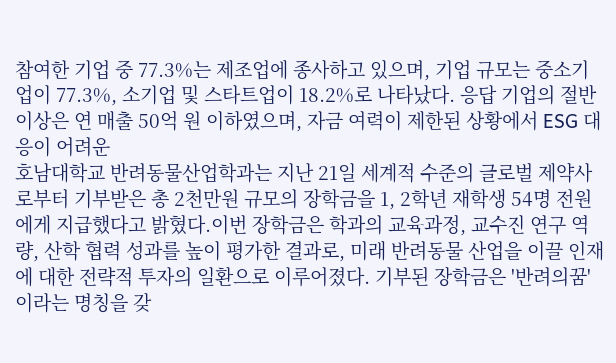참여한 기업 중 77.3%는 제조업에 종사하고 있으며, 기업 규모는 중소기업이 77.3%, 소기업 및 스타트업이 18.2%로 나타났다. 응답 기업의 절반 이상은 연 매출 50억 원 이하였으며, 자금 여력이 제한된 상황에서 ESG 대응이 어려운
호남대학교 반려동물산업학과는 지난 21일 세계적 수준의 글로벌 제약사로부터 기부받은 총 2천만원 규모의 장학금을 1, 2학년 재학생 54명 전원에게 지급했다고 밝혔다.이번 장학금은 학과의 교육과정, 교수진 연구 역량, 산학 협력 성과를 높이 평가한 결과로, 미래 반려동물 산업을 이끌 인재에 대한 전략적 투자의 일환으로 이루어졌다. 기부된 장학금은 '반려의꿈'이라는 명칭을 갖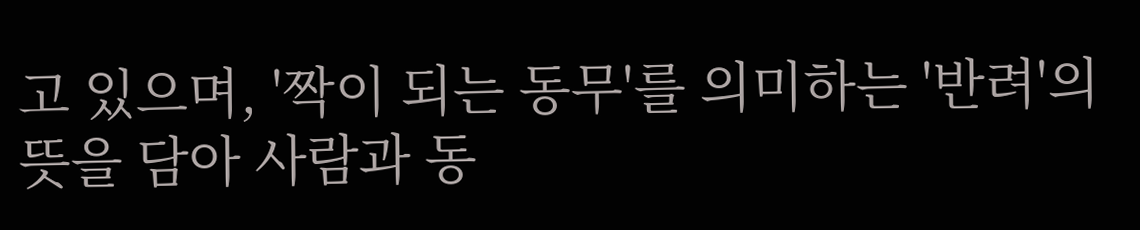고 있으며, '짝이 되는 동무'를 의미하는 '반려'의 뜻을 담아 사람과 동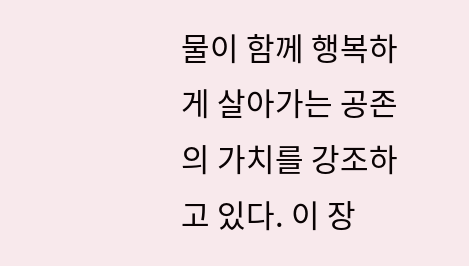물이 함께 행복하게 살아가는 공존의 가치를 강조하고 있다. 이 장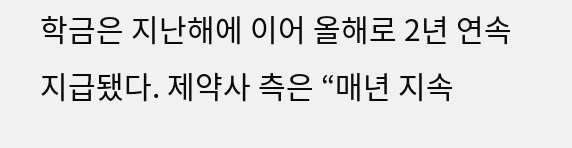학금은 지난해에 이어 올해로 2년 연속 지급됐다. 제약사 측은 “매년 지속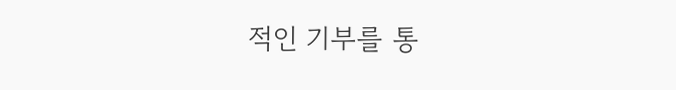적인 기부를 통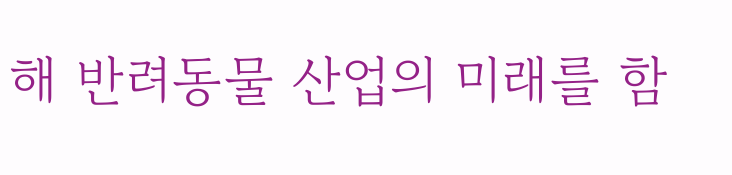해 반려동물 산업의 미래를 함